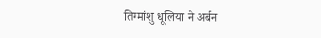तिग्मांशु धूलिया ने अर्बन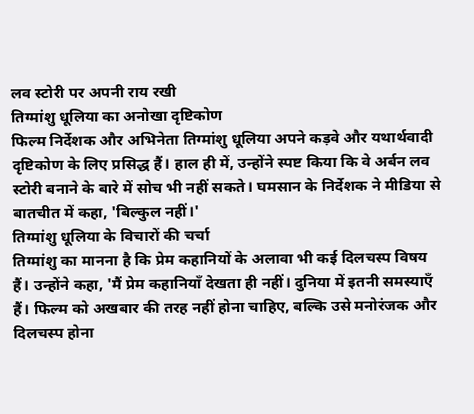लव स्टोरी पर अपनी राय रखी
तिग्मांशु धूलिया का अनोखा दृष्टिकोण
फिल्म निर्देशक और अभिनेता तिग्मांशु धूलिया अपने कड़वे और यथार्थवादी दृष्टिकोण के लिए प्रसिद्ध हैं। हाल ही में, उन्होंने स्पष्ट किया कि वे अर्बन लव स्टोरी बनाने के बारे में सोच भी नहीं सकते। घमसान के निर्देशक ने मीडिया से बातचीत में कहा, 'बिल्कुल नहीं।'
तिग्मांशु धूलिया के विचारों की चर्चा
तिग्मांशु का मानना है कि प्रेम कहानियों के अलावा भी कई दिलचस्प विषय हैं। उन्होंने कहा, 'मैं प्रेम कहानियाँ देखता ही नहीं। दुनिया में इतनी समस्याएँ हैं। फिल्म को अखबार की तरह नहीं होना चाहिए, बल्कि उसे मनोरंजक और दिलचस्प होना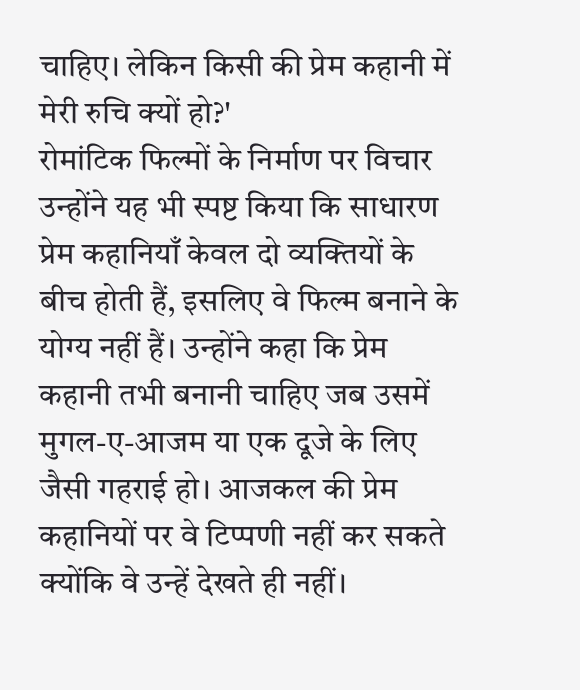चाहिए। लेकिन किसी की प्रेम कहानी में मेरी रुचि क्यों हो?'
रोमांटिक फिल्मों के निर्माण पर विचार
उन्होंने यह भी स्पष्ट किया कि साधारण प्रेम कहानियाँ केवल दो व्यक्तियों के बीच होती हैं, इसलिए वे फिल्म बनाने के योग्य नहीं हैं। उन्होंने कहा कि प्रेम कहानी तभी बनानी चाहिए जब उसमें मुगल-ए-आजम या एक दूजे के लिए जैसी गहराई हो। आजकल की प्रेम कहानियों पर वे टिप्पणी नहीं कर सकते क्योंकि वे उन्हें देखते ही नहीं।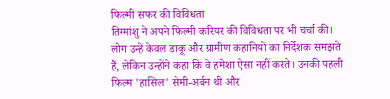फिल्मी सफर की विविधता
तिग्मांशु ने अपने फिल्मी करियर की विविधता पर भी चर्चा की। लोग उन्हें केवल डाकू और ग्रामीण कहानियों का निर्देशक समझते हैं, लेकिन उन्होंने कहा कि वे हमेशा ऐसा नहीं करते। उनकी पहली फिल्म 'हासिल' सेमी-अर्बन थी और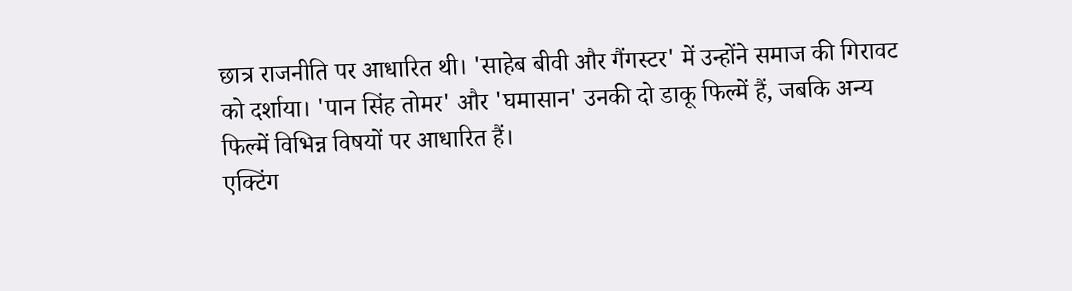छात्र राजनीति पर आधारित थी। 'साहेब बीवी और गैंगस्टर' में उन्होंने समाज की गिरावट को दर्शाया। 'पान सिंह तोमर' और 'घमासान' उनकी दो डाकू फिल्में हैं, जबकि अन्य फिल्में विभिन्न विषयों पर आधारित हैं।
एक्टिंग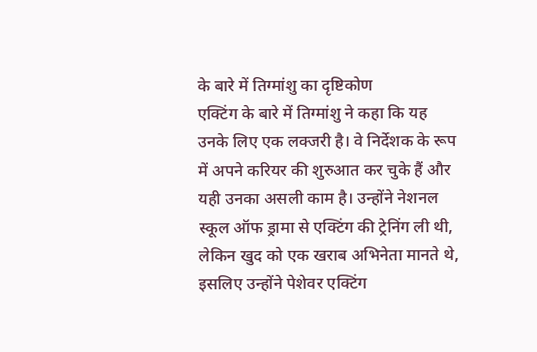के बारे में तिग्मांशु का दृष्टिकोण
एक्टिंग के बारे में तिग्मांशु ने कहा कि यह उनके लिए एक लक्जरी है। वे निर्देशक के रूप में अपने करियर की शुरुआत कर चुके हैं और यही उनका असली काम है। उन्होंने नेशनल स्कूल ऑफ ड्रामा से एक्टिंग की ट्रेनिंग ली थी, लेकिन खुद को एक खराब अभिनेता मानते थे, इसलिए उन्होंने पेशेवर एक्टिंग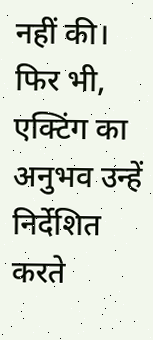नहीं की। फिर भी, एक्टिंग का अनुभव उन्हें निर्देशित करते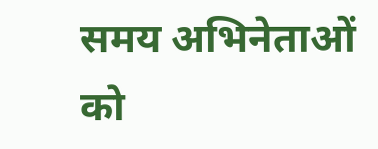समय अभिनेताओं को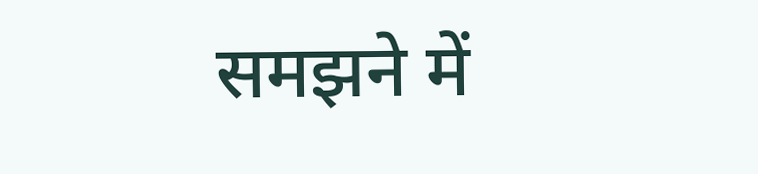समझने में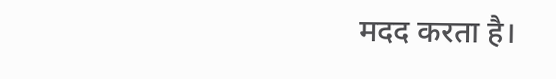मदद करता है।